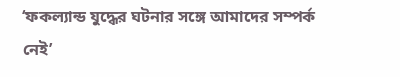‘ফকল্যান্ড যুদ্ধের ঘটনার সঙ্গে আমাদের সম্পর্ক নেই’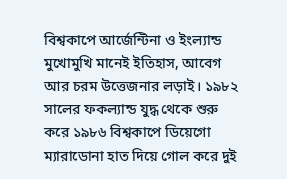বিশ্বকাপে আর্জেন্টিনা ও ইংল্যান্ড মুখোমুখি মানেই ইতিহাস, আবেগ আর চরম উত্তেজনার লড়াই। ১৯৮২ সালের ফকল্যান্ড যুদ্ধ থেকে শুরু করে ১৯৮৬ বিশ্বকাপে ডিয়েগো ম্যারাডোনা হাত দিয়ে গোল করে দুই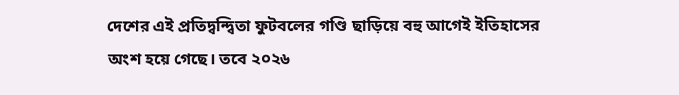দেশের এই প্রতিদ্বন্দ্বিতা ফুটবলের গণ্ডি ছাড়িয়ে বহু আগেই ইতিহাসের অংশ হয়ে গেছে। তবে ২০২৬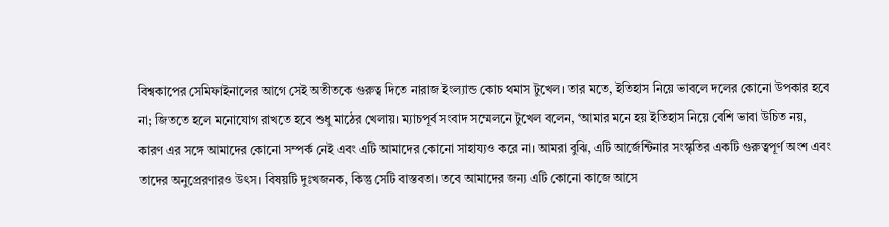বিশ্বকাপের সেমিফাইনালের আগে সেই অতীতকে গুরুত্ব দিতে নারাজ ইংল্যান্ড কোচ থমাস টুখেল। তার মতে, ইতিহাস নিয়ে ভাবলে দলের কোনো উপকার হবে না; জিততে হলে মনোযোগ রাখতে হবে শুধু মাঠের খেলায়। ম্যাচপূর্ব সংবাদ সম্মেলনে টুখেল বলেন, ‘আমার মনে হয় ইতিহাস নিয়ে বেশি ভাবা উচিত নয়, কারণ এর সঙ্গে আমাদের কোনো সম্পর্ক নেই এবং এটি আমাদের কোনো সাহায্যও করে না। আমরা বুঝি, এটি আর্জেন্টিনার সংস্কৃতির একটি গুরুত্বপূর্ণ অংশ এবং তাদের অনুপ্রেরণারও উৎস। বিষয়টি দুঃখজনক, কিন্তু সেটি বাস্তবতা। তবে আমাদের জন্য এটি কোনো কাজে আসে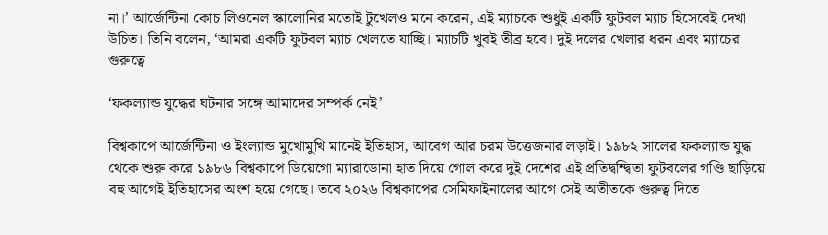না।’ আর্জেন্টিনা কোচ লিওনেল স্কালোনির মতোই টুখেলও মনে করেন, এই ম্যাচকে শুধুই একটি ফুটবল ম্যাচ হিসেবেই দেখা উচিত। তিনি বলেন, ‘আমরা একটি ফুটবল ম্যাচ খেলতে যাচ্ছি। ম্যাচটি খুবই তীব্র হবে। দুই দলের খেলার ধরন এবং ম্যাচের গুরুত্বে

‘ফকল্যান্ড যুদ্ধের ঘটনার সঙ্গে আমাদের সম্পর্ক নেই’

বিশ্বকাপে আর্জেন্টিনা ও ইংল্যান্ড মুখোমুখি মানেই ইতিহাস, আবেগ আর চরম উত্তেজনার লড়াই। ১৯৮২ সালের ফকল্যান্ড যুদ্ধ থেকে শুরু করে ১৯৮৬ বিশ্বকাপে ডিয়েগো ম্যারাডোনা হাত দিয়ে গোল করে দুই দেশের এই প্রতিদ্বন্দ্বিতা ফুটবলের গণ্ডি ছাড়িয়ে বহু আগেই ইতিহাসের অংশ হয়ে গেছে। তবে ২০২৬ বিশ্বকাপের সেমিফাইনালের আগে সেই অতীতকে গুরুত্ব দিতে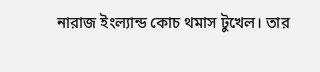নারাজ ইংল্যান্ড কোচ থমাস টুখেল। তার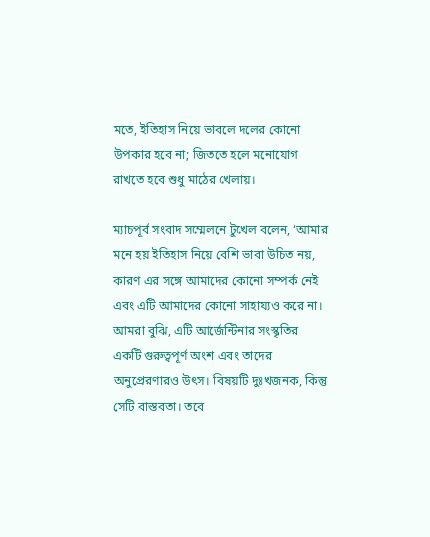মতে, ইতিহাস নিয়ে ভাবলে দলের কোনো উপকার হবে না; জিততে হলে মনোযোগ রাখতে হবে শুধু মাঠের খেলায়।

ম্যাচপূর্ব সংবাদ সম্মেলনে টুখেল বলেন, ‘আমার মনে হয় ইতিহাস নিয়ে বেশি ভাবা উচিত নয়, কারণ এর সঙ্গে আমাদের কোনো সম্পর্ক নেই এবং এটি আমাদের কোনো সাহায্যও করে না। আমরা বুঝি, এটি আর্জেন্টিনার সংস্কৃতির একটি গুরুত্বপূর্ণ অংশ এবং তাদের অনুপ্রেরণারও উৎস। বিষয়টি দুঃখজনক, কিন্তু সেটি বাস্তবতা। তবে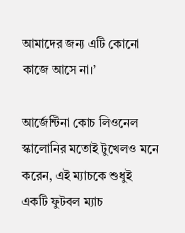আমাদের জন্য এটি কোনো কাজে আসে না।’

আর্জেন্টিনা কোচ লিওনেল স্কালোনির মতোই টুখেলও মনে করেন, এই ম্যাচকে শুধুই একটি ফুটবল ম্যাচ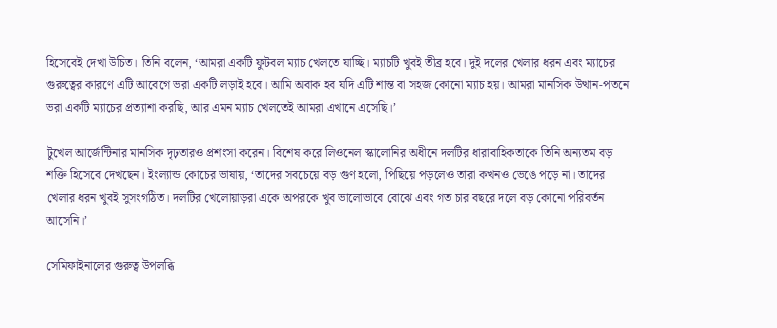হিসেবেই দেখা উচিত। তিনি বলেন, ‘আমরা একটি ফুটবল ম্যাচ খেলতে যাচ্ছি। ম্যাচটি খুবই তীব্র হবে। দুই দলের খেলার ধরন এবং ম্যাচের গুরুত্বের কারণে এটি আবেগে ভরা একটি লড়াই হবে। আমি অবাক হব যদি এটি শান্ত বা সহজ কোনো ম্যাচ হয়। আমরা মানসিক উত্থান-পতনে ভরা একটি ম্যাচের প্রত্যাশা করছি, আর এমন ম্যাচ খেলতেই আমরা এখানে এসেছি।’

টুখেল আর্জেন্টিনার মানসিক দৃঢ়তারও প্রশংসা করেন। বিশেষ করে লিওনেল স্কালোনির অধীনে দলটির ধারাবাহিকতাকে তিনি অন্যতম বড় শক্তি হিসেবে দেখছেন। ইংল্যান্ড কোচের ভাষায়, ‘তাদের সবচেয়ে বড় গুণ হলো, পিছিয়ে পড়লেও তারা কখনও ভেঙে পড়ে না। তাদের খেলার ধরন খুবই সুসংগঠিত। দলটির খেলোয়াড়রা একে অপরকে খুব ভালোভাবে বোঝে এবং গত চার বছরে দলে বড় কোনো পরিবর্তন আসেনি।’

সেমিফাইনালের গুরুত্ব উপলব্ধি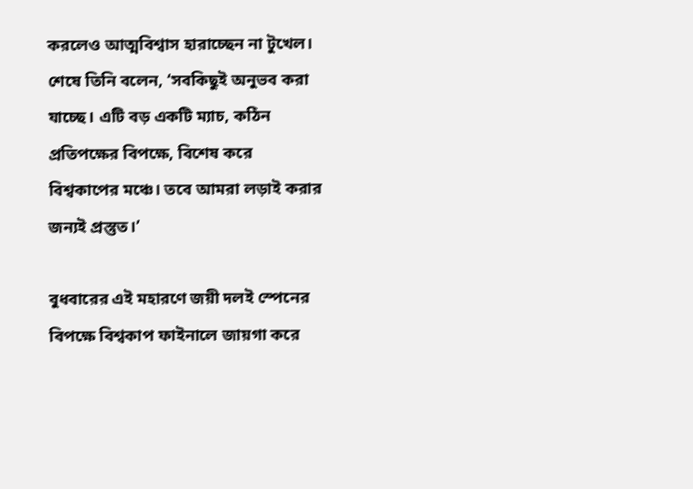করলেও আত্মবিশ্বাস হারাচ্ছেন না টুখেল। শেষে তিনি বলেন, ‘সবকিছুই অনুভব করা যাচ্ছে। এটি বড় একটি ম্যাচ, কঠিন প্রতিপক্ষের বিপক্ষে, বিশেষ করে বিশ্বকাপের মঞ্চে। তবে আমরা লড়াই করার জন্যই প্রস্তুত।’

বুধবারের এই মহারণে জয়ী দলই স্পেনের বিপক্ষে বিশ্বকাপ ফাইনালে জায়গা করে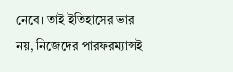নেবে। তাই ইতিহাসের ভার নয়, নিজেদের পারফরম্যান্সই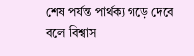শেষ পর্যন্ত পার্থক্য গড়ে দেবে বলে বিশ্বাস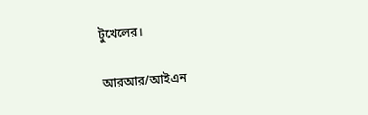টুখেলের।

আরআর/আইএন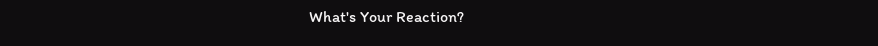What's Your Reaction?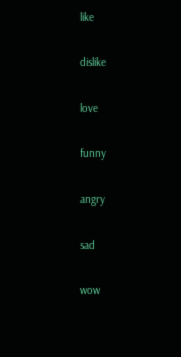like

dislike

love

funny

angry

sad

wow